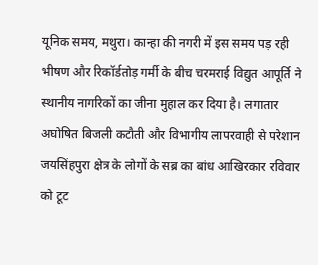यूनिक समय, मथुरा। कान्हा की नगरी में इस समय पड़ रही भीषण और रिकॉर्डतोड़ गर्मी के बीच चरमराई विद्युत आपूर्ति ने स्थानीय नागरिकों का जीना मुहाल कर दिया है। लगातार अघोषित बिजली कटौती और विभागीय लापरवाही से परेशान जयसिंहपुरा क्षेत्र के लोगों के सब्र का बांध आखिरकार रविवार को टूट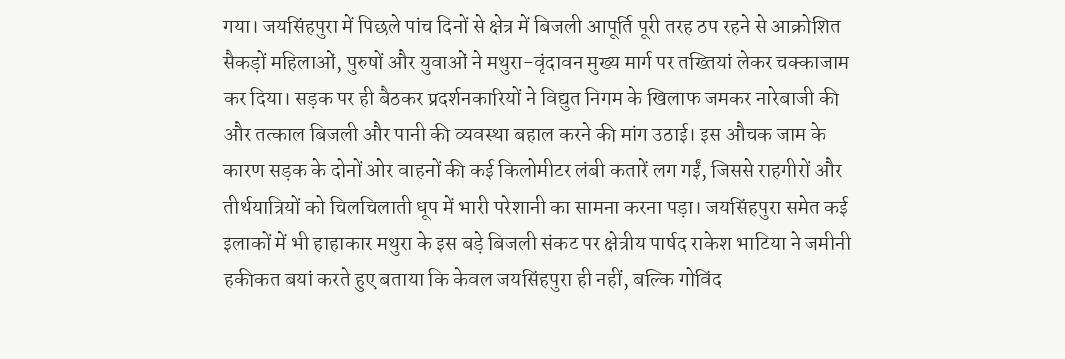गया। जयसिंहपुरा में पिछले पांच दिनों से क्षेत्र में बिजली आपूर्ति पूरी तरह ठप रहने से आक्रोशित सैकड़ों महिलाओं, पुरुषों और युवाओं ने मथुरा-वृंदावन मुख्य मार्ग पर तख्तियां लेकर चक्काजाम कर दिया। सड़क पर ही बैठकर प्रदर्शनकारियों ने विद्युत निगम के खिलाफ जमकर नारेबाजी की और तत्काल बिजली और पानी की व्यवस्था बहाल करने की मांग उठाई। इस औचक जाम के कारण सड़क के दोनों ओर वाहनों की कई किलोमीटर लंबी कतारें लग गईं, जिससे राहगीरों और तीर्थयात्रियों को चिलचिलाती धूप में भारी परेशानी का सामना करना पड़ा। जयसिंहपुरा समेत कई इलाकों में भी हाहाकार मथुरा के इस बड़े बिजली संकट पर क्षेत्रीय पार्षद राकेश भाटिया ने जमीनी हकीकत बयां करते हुए बताया कि केवल जयसिंहपुरा ही नहीं, बल्कि गोविंद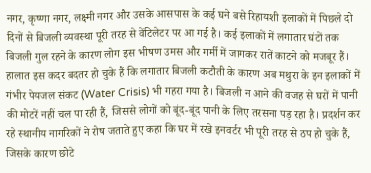नगर, कृष्णा नगर, लक्ष्मी नगर और उसके आसपास के कई घने बसे रिहायशी इलाकों में पिछले दो दिनों से बिजली व्यवस्था पूरी तरह से वेंटिलेटर पर आ गई है। कई इलाकों में लगातार घंटों तक बिजली गुल रहने के कारण लोग इस भीषण उमस और गर्मी में जागकर रातें काटने को मजबूर हैं। हालात इस कदर बदतर हो चुके हैं कि लगातार बिजली कटौती के कारण अब मथुरा के इन इलाकों में गंभीर पेयजल संकट (Water Crisis) भी गहरा गया है। बिजली न आने की वजह से घरों में पानी की मोटरें नहीं चल पा रही हैं, जिससे लोगों को बूंद-बूंद पानी के लिए तरसना पड़ रहा है। प्रदर्शन कर रहे स्थानीय नागरिकों ने रोष जताते हुए कहा कि घर में रखे इनवर्टर भी पूरी तरह से ठप हो चुके हैं, जिसके कारण छोटे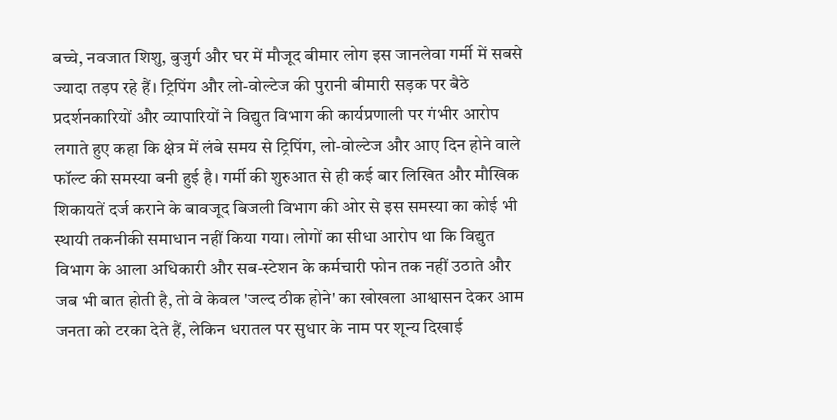बच्चे, नवजात शिशु, बुजुर्ग और घर में मौजूद बीमार लोग इस जानलेवा गर्मी में सबसे ज्यादा तड़प रहे हैं। ट्रिपिंग और लो-वोल्टेज की पुरानी बीमारी सड़क पर बैठे प्रदर्शनकारियों और व्यापारियों ने विद्युत विभाग की कार्यप्रणाली पर गंभीर आरोप लगाते हुए कहा कि क्षेत्र में लंबे समय से ट्रिपिंग, लो-वोल्टेज और आए दिन होने वाले फॉल्ट की समस्या बनी हुई है। गर्मी की शुरुआत से ही कई बार लिखित और मौखिक शिकायतें दर्ज कराने के बावजूद बिजली विभाग की ओर से इस समस्या का कोई भी स्थायी तकनीकी समाधान नहीं किया गया। लोगों का सीधा आरोप था कि विद्युत विभाग के आला अधिकारी और सब-स्टेशन के कर्मचारी फोन तक नहीं उठाते और जब भी बात होती है, तो वे केवल 'जल्द ठीक होने' का खोखला आश्वासन देकर आम जनता को टरका देते हैं, लेकिन धरातल पर सुधार के नाम पर शून्य दिखाई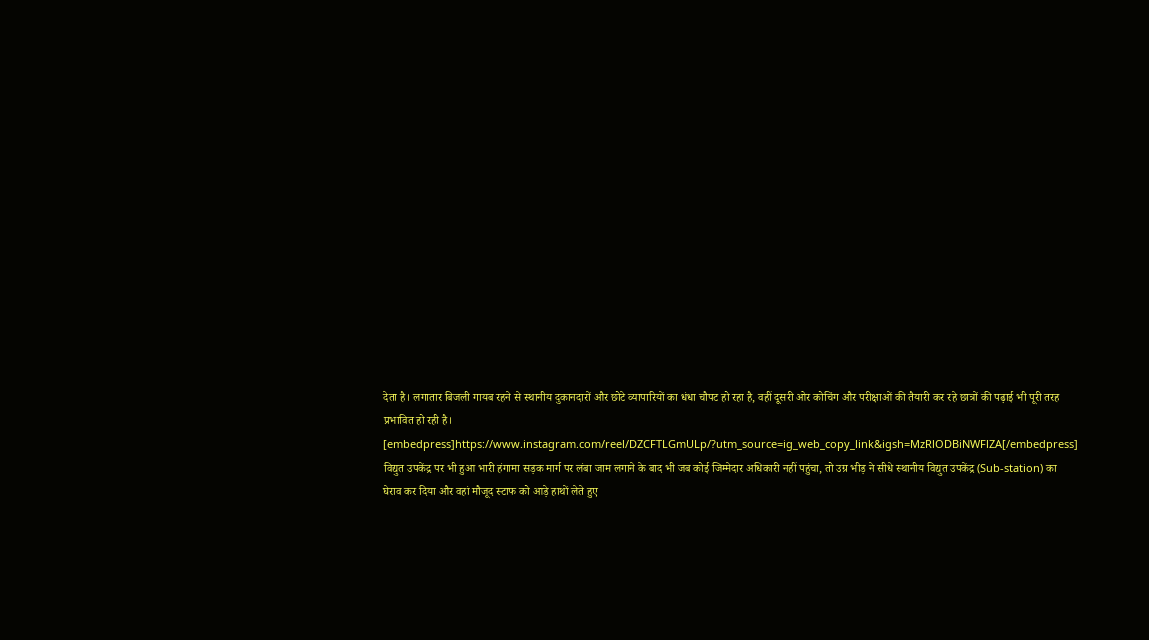देता है। लगातार बिजली गायब रहने से स्थानीय दुकानदारों और छोटे व्यापारियों का धंधा चौपट हो रहा है, वहीं दूसरी ओर कोचिंग और परीक्षाओं की तैयारी कर रहे छात्रों की पढ़ाई भी पूरी तरह प्रभावित हो रही है। [embedpress]https://www.instagram.com/reel/DZCFTLGmULp/?utm_source=ig_web_copy_link&igsh=MzRlODBiNWFlZA[/embedpress] विद्युत उपकेंद्र पर भी हुआ भारी हंगामा सड़क मार्ग पर लंबा जाम लगाने के बाद भी जब कोई जिम्मेदार अधिकारी नहीं पहुंचा, तो उग्र भीड़ ने सीधे स्थानीय विद्युत उपकेंद्र (Sub-station) का घेराव कर दिया और वहां मौजूद स्टाफ को आड़े हाथों लेते हुए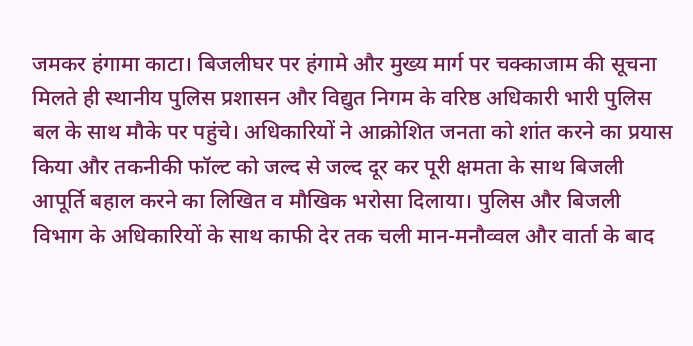जमकर हंगामा काटा। बिजलीघर पर हंगामे और मुख्य मार्ग पर चक्काजाम की सूचना मिलते ही स्थानीय पुलिस प्रशासन और विद्युत निगम के वरिष्ठ अधिकारी भारी पुलिस बल के साथ मौके पर पहुंचे। अधिकारियों ने आक्रोशित जनता को शांत करने का प्रयास किया और तकनीकी फॉल्ट को जल्द से जल्द दूर कर पूरी क्षमता के साथ बिजली आपूर्ति बहाल करने का लिखित व मौखिक भरोसा दिलाया। पुलिस और बिजली विभाग के अधिकारियों के साथ काफी देर तक चली मान-मनौव्वल और वार्ता के बाद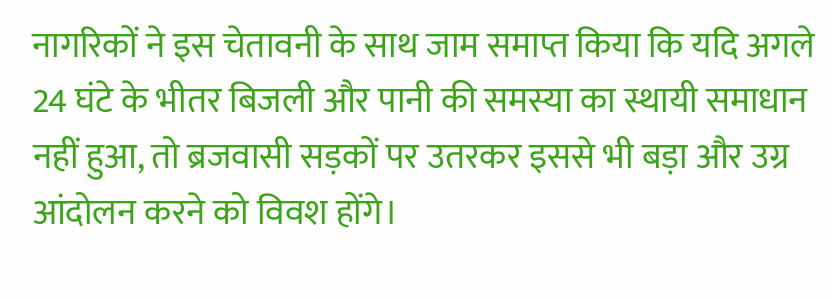नागरिकों ने इस चेतावनी के साथ जाम समाप्त किया कि यदि अगले 24 घंटे के भीतर बिजली और पानी की समस्या का स्थायी समाधान नहीं हुआ, तो ब्रजवासी सड़कों पर उतरकर इससे भी बड़ा और उग्र आंदोलन करने को विवश होंगे।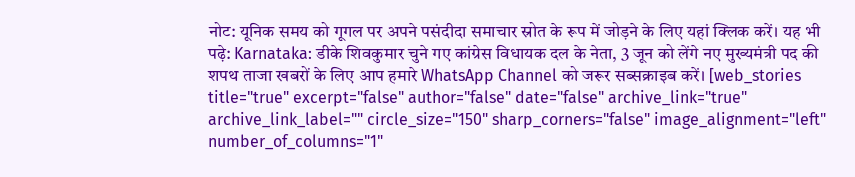नोट: यूनिक समय को गूगल पर अपने पसंदीदा समाचार स्रोत के रूप में जोड़ने के लिए यहां क्लिक करें। यह भी पढ़े: Karnataka: डीके शिवकुमार चुने गए कांग्रेस विधायक दल के नेता, 3 जून को लेंगे नए मुख्यमंत्री पद की शपथ ताजा खबरों के लिए आप हमारे WhatsApp Channel को जरूर सब्सक्राइब करें। [web_stories title="true" excerpt="false" author="false" date="false" archive_link="true" archive_link_label="" circle_size="150" sharp_corners="false" image_alignment="left" number_of_columns="1"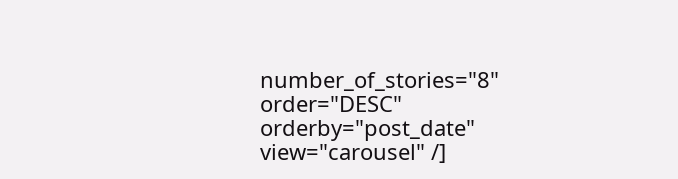number_of_stories="8" order="DESC" orderby="post_date" view="carousel" /]